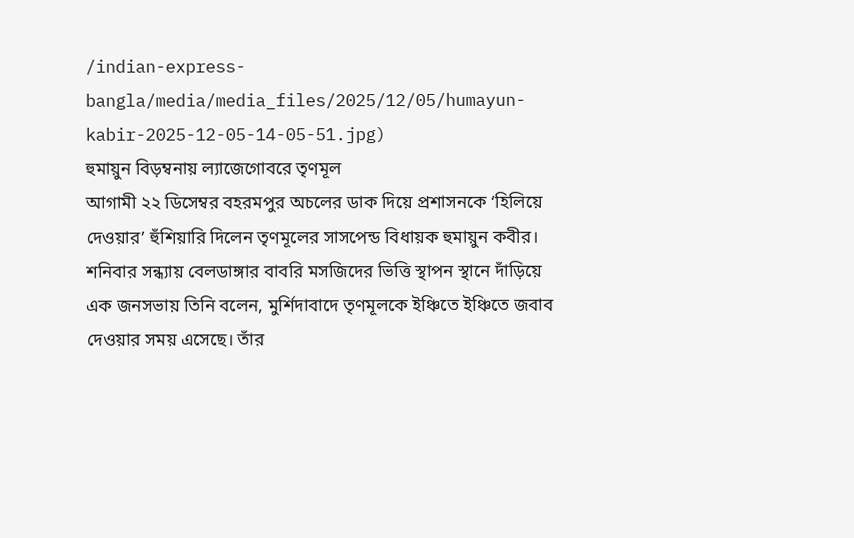/indian-express-bangla/media/media_files/2025/12/05/humayun-kabir-2025-12-05-14-05-51.jpg)
হুমায়ুন বিড়ম্বনায় ল্যাজেগোবরে তৃণমূল
আগামী ২২ ডিসেম্বর বহরমপুর অচলের ডাক দিয়ে প্রশাসনকে ‘হিলিয়ে দেওয়ার’ হুঁশিয়ারি দিলেন তৃণমূলের সাসপেন্ড বিধায়ক হুমায়ুন কবীর। শনিবার সন্ধ্যায় বেলডাঙ্গার বাবরি মসজিদের ভিত্তি স্থাপন স্থানে দাঁড়িয়ে এক জনসভায় তিনি বলেন, মুর্শিদাবাদে তৃণমূলকে ইঞ্চিতে ইঞ্চিতে জবাব দেওয়ার সময় এসেছে। তাঁর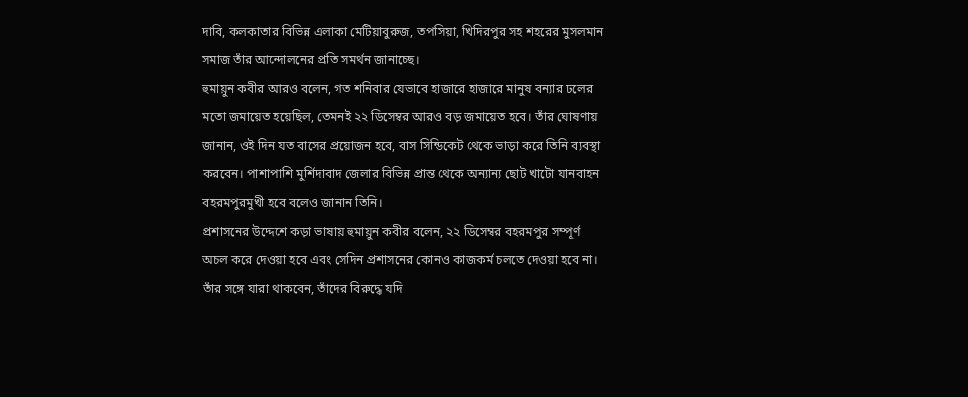দাবি, কলকাতার বিভিন্ন এলাকা মেটিয়াবুরুজ, তপসিয়া, খিদিরপুর সহ শহরের মুসলমান সমাজ তাঁর আন্দোলনের প্রতি সমর্থন জানাচ্ছে।
হুমায়ুন কবীর আরও বলেন, গত শনিবার যেভাবে হাজারে হাজারে মানুষ বন্যার ঢলের মতো জমায়েত হয়েছিল, তেমনই ২২ ডিসেম্বর আরও বড় জমায়েত হবে। তাঁর ঘোষণায় জানান, ওই দিন যত বাসের প্রয়োজন হবে, বাস সিন্ডিকেট থেকে ভাড়া করে তিনি ব্যবস্থা করবেন। পাশাপাশি মুর্শিদাবাদ জেলার বিভিন্ন প্রান্ত থেকে অন্যান্য ছোট খাটো যানবাহন বহরমপুরমুখী হবে বলেও জানান তিনি।
প্রশাসনের উদ্দেশে কড়া ভাষায় হুমায়ুন কবীর বলেন, ২২ ডিসেম্বর বহরমপুর সম্পূর্ণ অচল করে দেওয়া হবে এবং সেদিন প্রশাসনের কোনও কাজকর্ম চলতে দেওয়া হবে না। তাঁর সঙ্গে যারা থাকবেন, তাঁদের বিরুদ্ধে যদি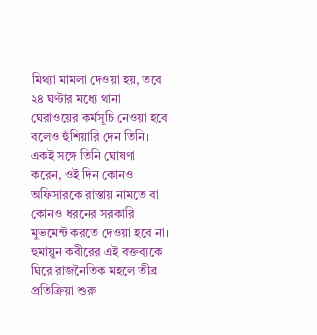মিথ্যা মামলা দেওয়া হয়, তবে ২৪ ঘণ্টার মধ্যে থানা ঘেরাওয়ের কর্মসূচি নেওয়া হবে বলেও হুঁশিয়ারি দেন তিনি। একই সঙ্গে তিনি ঘোষণা করেন, ওই দিন কোনও অফিসারকে রাস্তায় নামতে বা কোনও ধরনের সরকারি মুভমেন্ট করতে দেওয়া হবে না।
হুমায়ুন কবীরের এই বক্তব্যকে ঘিরে রাজনৈতিক মহলে তীব্র প্রতিক্রিয়া শুরু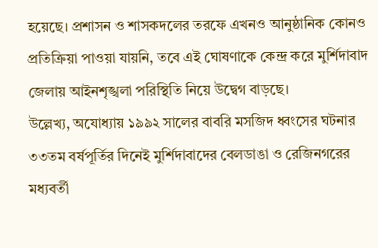হয়েছে। প্রশাসন ও শাসকদলের তরফে এখনও আনুষ্ঠানিক কোনও প্রতিক্রিয়া পাওয়া যায়নি, তবে এই ঘোষণাকে কেন্দ্র করে মুর্শিদাবাদ জেলায় আইনশৃঙ্খলা পরিস্থিতি নিয়ে উদ্বেগ বাড়ছে।
উল্লেখ্য, অযোধ্যায় ১৯৯২ সালের বাবরি মসজিদ ধ্বংসের ঘটনার ৩৩তম বর্ষপূর্তির দিনেই মুর্শিদাবাদের বেলডাঙা ও রেজিনগরের মধ্যবর্তী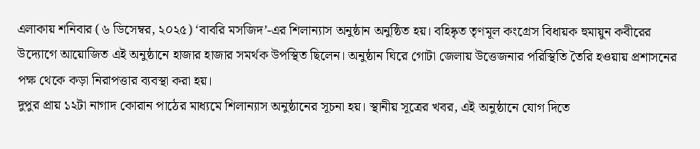এলাকায় শনিবার (৬ ডিসেম্বর, ২০২৫) ‘বাবরি মসজিদ’-এর শিলান্যাস অনুষ্ঠান অনুষ্ঠিত হয়। বহিষ্কৃত তৃণমূল কংগ্রেস বিধায়ক হুমায়ুন কবীরের উদ্যোগে আয়োজিত এই অনুষ্ঠানে হাজার হাজার সমর্থক উপস্থিত ছিলেন। অনুষ্ঠান ঘিরে গোটা জেলায় উত্তেজনার পরিস্থিতি তৈরি হওয়ায় প্রশাসনের পক্ষ থেকে কড়া নিরাপত্তার ব্যবস্থা করা হয়।
দুপুর প্রায় ১২টা নাগাদ কোরান পাঠের মাধ্যমে শিলান্যাস অনুষ্ঠানের সূচনা হয়। স্থানীয় সূত্রের খবর, এই অনুষ্ঠানে যোগ দিতে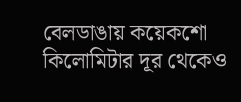বেলডাঙায় কয়েকশো কিলোমিটার দূর থেকেও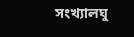সংখ্যালঘু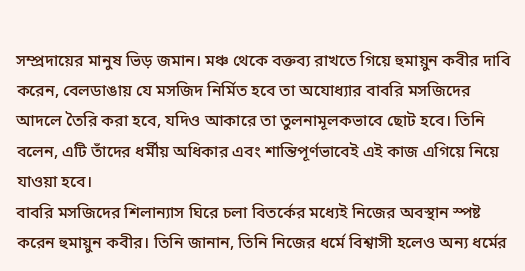সম্প্রদায়ের মানুষ ভিড় জমান। মঞ্চ থেকে বক্তব্য রাখতে গিয়ে হুমায়ুন কবীর দাবি করেন, বেলডাঙায় যে মসজিদ নির্মিত হবে তা অযোধ্যার বাবরি মসজিদের আদলে তৈরি করা হবে, যদিও আকারে তা তুলনামূলকভাবে ছোট হবে। তিনি বলেন, এটি তাঁদের ধর্মীয় অধিকার এবং শান্তিপূর্ণভাবেই এই কাজ এগিয়ে নিয়ে যাওয়া হবে।
বাবরি মসজিদের শিলান্যাস ঘিরে চলা বিতর্কের মধ্যেই নিজের অবস্থান স্পষ্ট করেন হুমায়ুন কবীর। তিনি জানান, তিনি নিজের ধর্মে বিশ্বাসী হলেও অন্য ধর্মের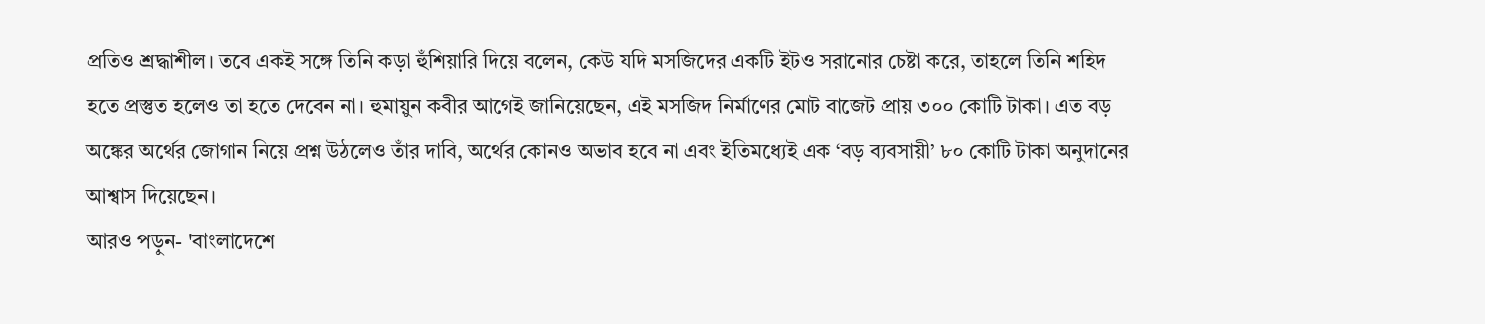প্রতিও শ্রদ্ধাশীল। তবে একই সঙ্গে তিনি কড়া হুঁশিয়ারি দিয়ে বলেন, কেউ যদি মসজিদের একটি ইটও সরানোর চেষ্টা করে, তাহলে তিনি শহিদ হতে প্রস্তুত হলেও তা হতে দেবেন না। হুমায়ুন কবীর আগেই জানিয়েছেন, এই মসজিদ নির্মাণের মোট বাজেট প্রায় ৩০০ কোটি টাকা। এত বড় অঙ্কের অর্থের জোগান নিয়ে প্রশ্ন উঠলেও তাঁর দাবি, অর্থের কোনও অভাব হবে না এবং ইতিমধ্যেই এক ‘বড় ব্যবসায়ী’ ৮০ কোটি টাকা অনুদানের আশ্বাস দিয়েছেন।
আরও পড়ুন- 'বাংলাদেশে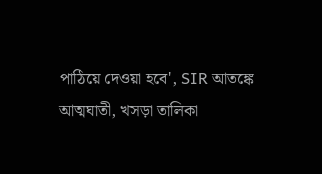পাঠিয়ে দেওয়া হবে', SIR আতঙ্কে আত্মঘাতী, খসড়া তালিকা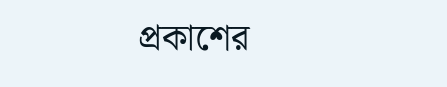প্রকাশের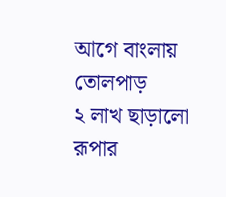আগে বাংলায় তোলপাড়
২ লাখ ছাড়ালো রূপার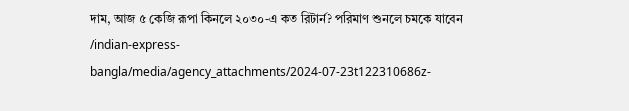দাম, আজ ৫ কেজি রূপা কিনলে ২০৩০-এ কত রিটার্ন? পরিমাণ শুনলে চমকে যাবেন
/indian-express-bangla/media/agency_attachments/2024-07-23t122310686z-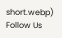short.webp)
Follow Us